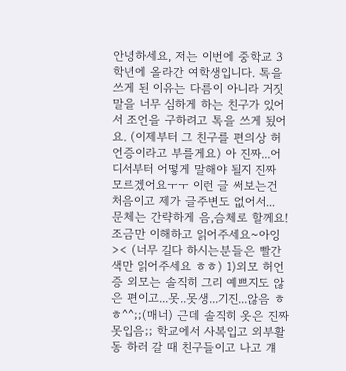안녕하세요, 저는 이번에 중학교 3학년에 올라간 여학생입니다. 톡을 쓰게 된 이유는 다름이 아니라 거짓말을 너무 심하게 하는 친구가 있어서 조언을 구하려고 톡을 쓰게 됬어요. (이제부터 그 친구를 편의상 허언증이라고 부를게요) 아 진짜...어디서부터 어떻게 말해야 될지 진짜 모르겠어요ㅜㅜ 이런 글 써보는건 처음이고 제가 글주변도 없어서... 문체는 간략하게 음,슴체로 할께요! 조금만 이해하고 읽어주세요~아잉>< (너무 길다 하시는분들은 빨간색만 읽어주세요 ㅎㅎ) 1)외모 허언증 외모는 솔직히 그리 예쁘지도 않은 편이고...못..못생...기진...않음 ㅎㅎ^^;;(매너) 근데 솔직히 옷은 진짜 못입음;; 학교에서 사복입고 외부활동 하러 갈 때 친구들이고 나고 걔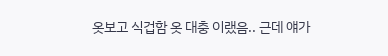옷보고 식겁함 옷 대충 이랬음.. 근데 얘가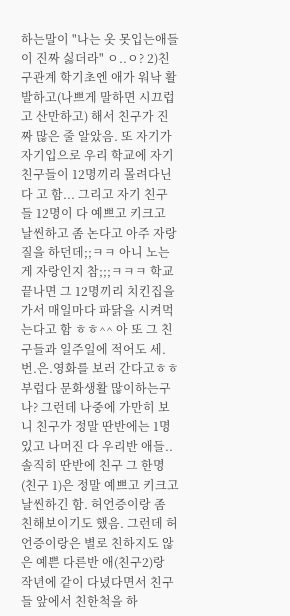하는말이 "나는 옷 못입는애들이 진짜 싫더라" ㅇ..ㅇ? 2)친구관계 학기초엔 애가 워낙 활발하고(나쁘게 말하면 시끄럽고 산만하고) 해서 친구가 진짜 많은 줄 알았음. 또 자기가 자기입으로 우리 학교에 자기 친구들이 12명끼리 몰려다닌다 고 함... 그리고 자기 친구들 12명이 다 예쁘고 키크고 날씬하고 좀 논다고 아주 자랑질을 하던데;;ㅋㅋ 아니 노는게 자랑인지 참;;;ㅋㅋㅋ 학교 끝나면 그 12명끼리 치킨집을 가서 매일마다 파닭을 시켜먹는다고 함 ㅎㅎ^^ 아 또 그 친구들과 일주일에 적어도 세.번.은.영화를 보러 간다고ㅎㅎ 부럽다 문화생활 많이하는구나? 그런데 나중에 가만히 보니 친구가 정말 딴반에는 1명 있고 나머진 다 우리반 애들.. 솔직히 딴반에 친구 그 한명(친구 1)은 정말 예쁘고 키크고 날씬하긴 함. 허언증이랑 좀 친해보이기도 했음. 그런데 허언증이랑은 별로 친하지도 않은 예쁜 다른반 애(친구2)랑 작년에 같이 다녔다면서 친구들 앞에서 친한척을 하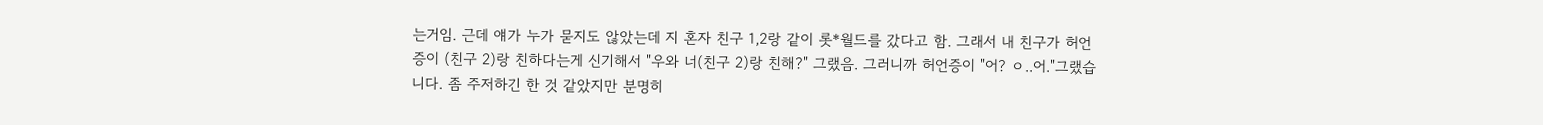는거임. 근데 얘가 누가 묻지도 않았는데 지 혼자 친구 1,2랑 같이 롯*월드를 갔다고 함. 그래서 내 친구가 허언증이 (친구 2)랑 친하다는게 신기해서 "우와 너(친구 2)랑 친해?" 그랬음. 그러니까 허언증이 "어? ㅇ..어."그랬습니다. 좀 주저하긴 한 것 같았지만 분명히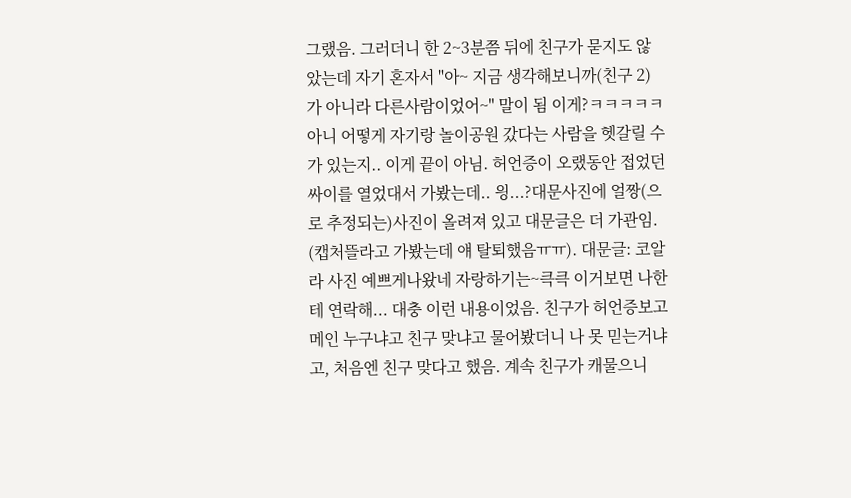그랬음. 그러더니 한 2~3분쯤 뒤에 친구가 묻지도 않았는데 자기 혼자서 "아~ 지금 생각해보니까(친구 2)가 아니라 다른사람이었어~" 말이 됨 이게?ㅋㅋㅋㅋㅋ아니 어떻게 자기랑 놀이공원 갔다는 사람을 헷갈릴 수가 있는지.. 이게 끝이 아님. 허언증이 오랬동안 접었던 싸이를 열었대서 가봤는데.. 읭...?대문사진에 얼짱(으로 추정되는)사진이 올려져 있고 대문글은 더 가관임. (캡처뜰라고 가봤는데 얘 탈퇴했음ㅠㅠ). 대문글: 코알라 사진 예쁘게나왔네 자랑하기는~큭큭 이거보면 나한테 연락해... 대충 이런 내용이었음. 친구가 허언증보고 메인 누구냐고 친구 맞냐고 물어봤더니 나 못 믿는거냐고, 처음엔 친구 맞다고 했음. 계속 친구가 캐물으니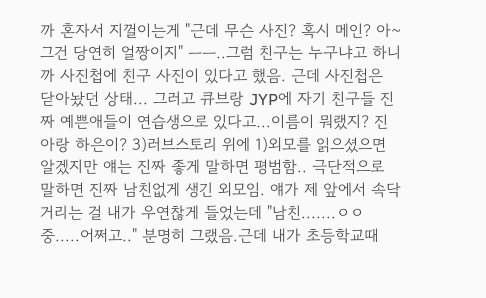까 혼자서 지껄이는게 "근데 무슨 사진? 혹시 메인? 아~그건 당연히 얼짱이지" ㅡㅡ..그럼 친구는 누구냐고 하니까 사진첩에 친구 사진이 있다고 했음. 근데 사진첩은 닫아놨던 상태... 그러고 큐브랑 JYP에 자기 친구들 진짜 예쁜애들이 연습생으로 있다고...이름이 뭐랬지? 진아랑 하은이? 3)러브스토리 위에 1)외모를 읽으셨으면 알겠지만 얘는 진짜 좋게 말하면 평범함.. 극단적으로 말하면 진짜 남친없게 생긴 외모임. 얘가 제 앞에서 속닥거리는 걸 내가 우연찮게 들었는데 "남친.......ㅇㅇ중.....어쩌고.." 분명히 그랬음.근데 내가 초등학교때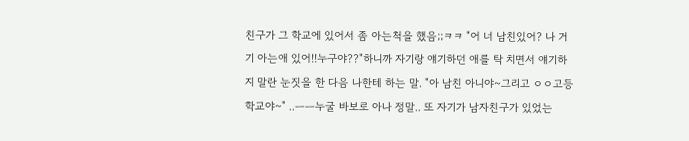친구가 그 학교에 있어서 좀 아는척을 했음;;ㅋㅋ "어 너 남친있어? 나 거기 아는애 있어!!누구야??"하니까 자기랑 얘기하던 애를 탁 치면서 얘기하지 말란 눈짓을 한 다음 나한테 하는 말. "아 남친 아니야~그리고 ㅇㅇ고등학교야~" ..ㅡㅡ누굴 바보로 아나 정말.. 또 자기가 남자친구가 있었는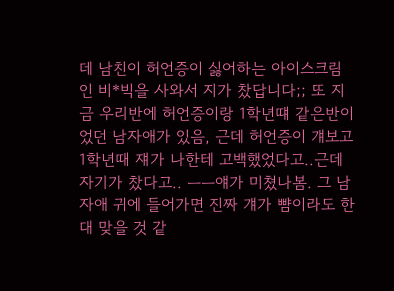데 남친이 허언증이 싫어하는 아이스크림인 비*빅을 사와서 지가 찼답니다;; 또 지금 우리반에 허언증이랑 1학년떄 같은반이었던 남자애가 있음, 근데 허언증이 걔보고 1학년때 쟤가 나한테 고백했었다고..근데 자기가 찼다고.. ㅡㅡ얘가 미쳤나봄. 그 남자애 귀에 들어가면 진짜 걔가 뺨이라도 한 대 맞을 것 같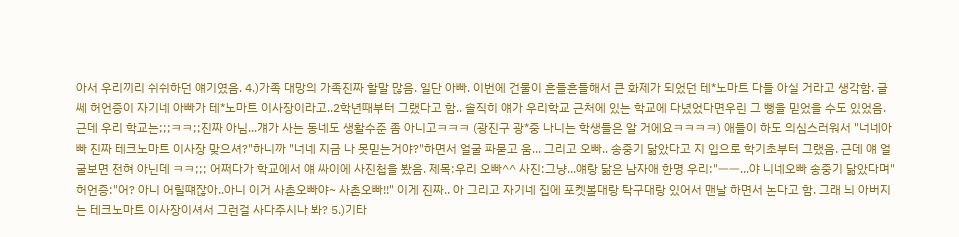아서 우리끼리 쉬쉬하던 얘기였음. 4.)가족 대망의 가족진짜 할말 많음. 일단 아빠. 이번에 건물이 흔들흔들해서 큰 화제가 되었던 테*노마트 다들 아실 거라고 생각함. 글쎄 허언증이 자기네 아빠가 테*노마트 이사장이라고..2학년때부터 그랬다고 함.. 솔직히 얘가 우리학교 근처에 있는 학교에 다녔었다면우린 그 뻥을 믿었을 수도 있었음. 근데 우리 학교는;;;ㅋㅋ;;진짜 아님...걔가 사는 동네도 생활수준 좀 아니고ㅋㅋㅋ (광진구 광*중 나니는 학생들은 알 거에요ㅋㅋㅋㅋ) 애들이 하도 의심스러워서 "너네아빠 진짜 테크노마트 이사장 맞으셔?"하니까 "너네 지금 나 못믿는거야?"하면서 얼굴 파묻고 움... 그리고 오빠.. 송중기 닮았다고 지 입으로 학기초부터 그랬음. 근데 얘 얼굴보면 전혀 아닌데 ㅋㅋ;;; 어쩌다가 학교에서 얘 싸이에 사진첩을 봤음. 제목:우리 오빠^^ 사진:그냥...얘랑 닮은 남자애 한명 우리:"ㅡㅡ...야 니네오빠 송중기 닮았다며" 허언증:"어? 아니 어릴떄잖아..아니 이거 사촌오빠야~ 사촌오빠!!" 이게 진짜.. 아 그리고 자기네 집에 포켓볼대랑 탁구대랑 있어서 맨날 하면서 논다고 함. 그래 늬 아버지는 테크노마트 이사장이셔서 그런걸 사다주시나 봐? 5.)기타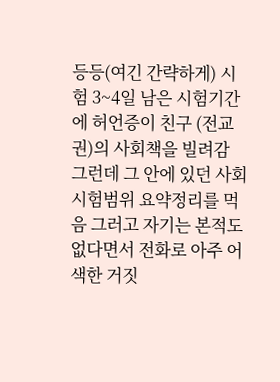등등(여긴 간략하게) 시험 3~4일 남은 시험기간에 허언증이 친구 (전교권)의 사회책을 빌려감 그런데 그 안에 있던 사회 시험범위 요약정리를 먹음 그러고 자기는 본적도 없다면서 전화로 아주 어색한 거짓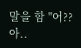말을 함 "어??아..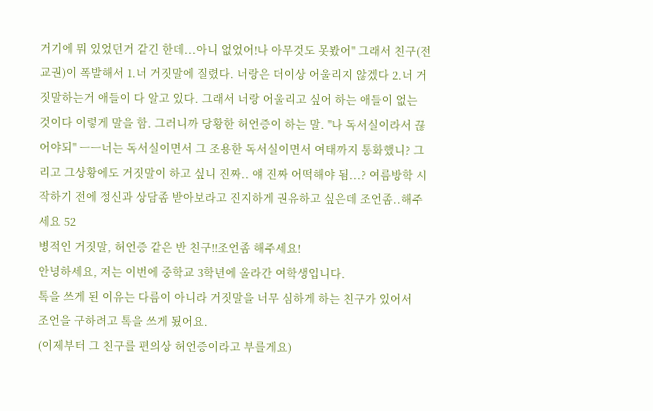거기에 뭐 있었던거 같긴 한데...아니 없었어!나 아무것도 못봤어" 그래서 친구(전교권)이 폭발해서 1.너 거짓말에 질렸다. 너랑은 더이상 어울리지 않겠다 2.너 거짓말하는거 애들이 다 알고 있다. 그래서 너랑 어울리고 싶어 하는 애들이 없는 것이다 이렇게 말을 함. 그러니까 당황한 허언증이 하는 말. "나 독서실이라서 끊어야되" ㅡㅡ너는 독서실이면서 그 조용한 독서실이면서 여태까지 통화했니? 그리고 그상황에도 거짓말이 하고 싶니 진짜.. 얘 진짜 어떡해야 됨...? 여름방학 시작하기 전에 정신과 상담좀 받아보라고 진지하게 권유하고 싶은데 조언좀..해주세요 52
병적인 거짓말, 허언증 같은 반 친구!!조언좀 해주세요!
안녕하세요, 저는 이번에 중학교 3학년에 올라간 여학생입니다.
톡을 쓰게 된 이유는 다름이 아니라 거짓말을 너무 심하게 하는 친구가 있어서
조언을 구하려고 톡을 쓰게 됬어요.
(이제부터 그 친구를 편의상 허언증이라고 부를게요)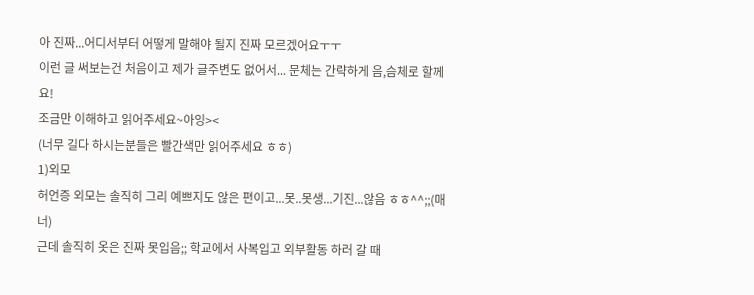아 진짜...어디서부터 어떻게 말해야 될지 진짜 모르겠어요ㅜㅜ
이런 글 써보는건 처음이고 제가 글주변도 없어서... 문체는 간략하게 음,슴체로 할께요!
조금만 이해하고 읽어주세요~아잉><
(너무 길다 하시는분들은 빨간색만 읽어주세요 ㅎㅎ)
1)외모
허언증 외모는 솔직히 그리 예쁘지도 않은 편이고...못..못생...기진...않음 ㅎㅎ^^;;(매너)
근데 솔직히 옷은 진짜 못입음;; 학교에서 사복입고 외부활동 하러 갈 때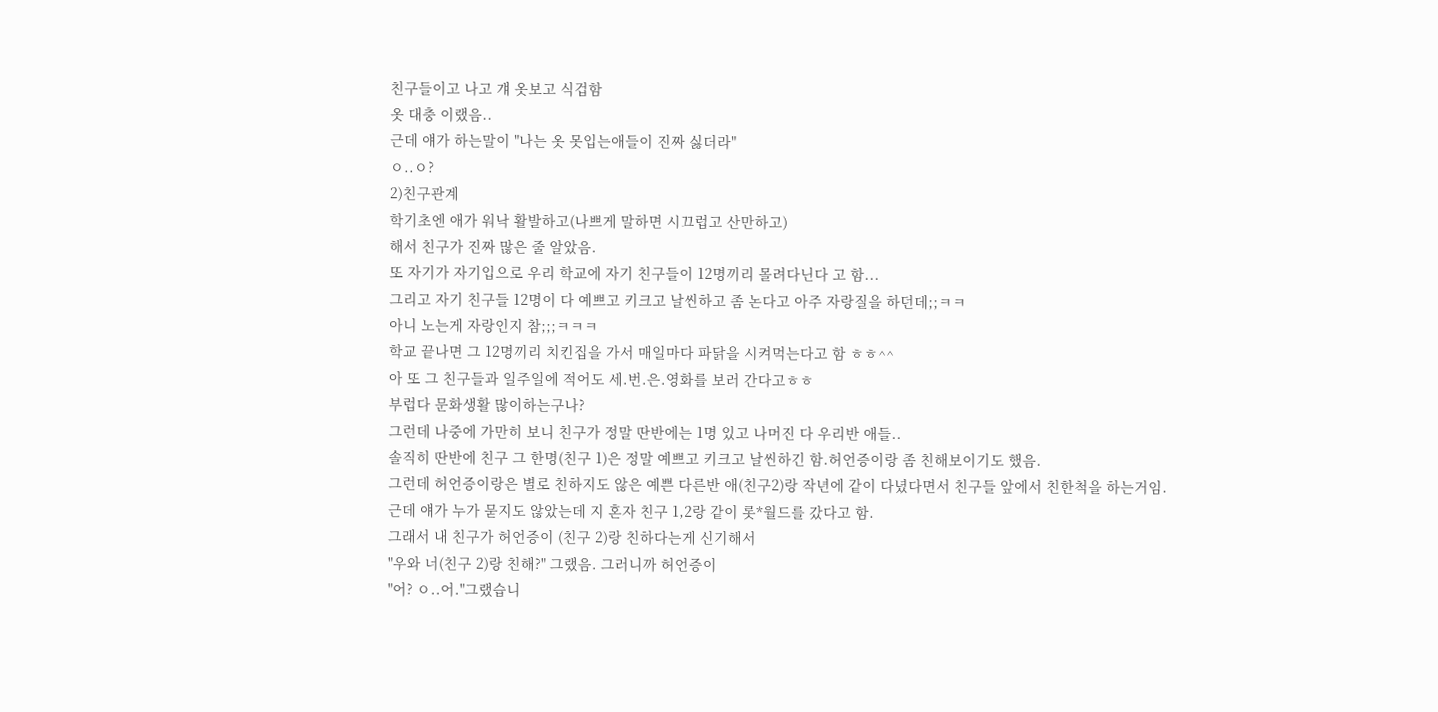친구들이고 나고 걔 옷보고 식겁함
옷 대충 이랬음..
근데 얘가 하는말이 "나는 옷 못입는애들이 진짜 싫더라"
ㅇ..ㅇ?
2)친구관계
학기초엔 애가 워낙 활발하고(나쁘게 말하면 시끄럽고 산만하고)
해서 친구가 진짜 많은 줄 알았음.
또 자기가 자기입으로 우리 학교에 자기 친구들이 12명끼리 몰려다닌다 고 함...
그리고 자기 친구들 12명이 다 예쁘고 키크고 날씬하고 좀 논다고 아주 자랑질을 하던데;;ㅋㅋ
아니 노는게 자랑인지 참;;;ㅋㅋㅋ
학교 끝나면 그 12명끼리 치킨집을 가서 매일마다 파닭을 시켜먹는다고 함 ㅎㅎ^^
아 또 그 친구들과 일주일에 적어도 세.번.은.영화를 보러 간다고ㅎㅎ
부럽다 문화생활 많이하는구나?
그런데 나중에 가만히 보니 친구가 정말 딴반에는 1명 있고 나머진 다 우리반 애들..
솔직히 딴반에 친구 그 한명(친구 1)은 정말 예쁘고 키크고 날씬하긴 함.허언증이랑 좀 친해보이기도 했음.
그런데 허언증이랑은 별로 친하지도 않은 예쁜 다른반 애(친구2)랑 작년에 같이 다녔다면서 친구들 앞에서 친한척을 하는거임.
근데 얘가 누가 묻지도 않았는데 지 혼자 친구 1,2랑 같이 롯*월드를 갔다고 함.
그래서 내 친구가 허언증이 (친구 2)랑 친하다는게 신기해서
"우와 너(친구 2)랑 친해?" 그랬음. 그러니까 허언증이
"어? ㅇ..어."그랬습니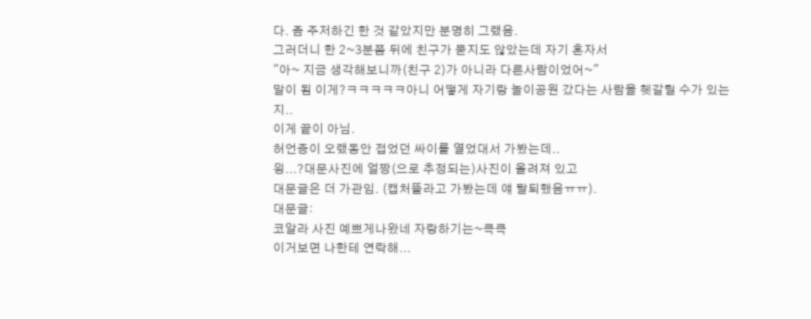다. 좀 주저하긴 한 것 같았지만 분명히 그랬음.
그러더니 한 2~3분쯤 뒤에 친구가 묻지도 않았는데 자기 혼자서
"아~ 지금 생각해보니까(친구 2)가 아니라 다른사람이었어~"
말이 됨 이게?ㅋㅋㅋㅋㅋ아니 어떻게 자기랑 놀이공원 갔다는 사람을 헷갈릴 수가 있는지..
이게 끝이 아님.
허언증이 오랬동안 접었던 싸이를 열었대서 가봤는데..
읭...?대문사진에 얼짱(으로 추정되는)사진이 올려져 있고
대문글은 더 가관임. (캡처뜰라고 가봤는데 얘 탈퇴했음ㅠㅠ).
대문글:
코알라 사진 예쁘게나왔네 자랑하기는~큭큭
이거보면 나한테 연락해...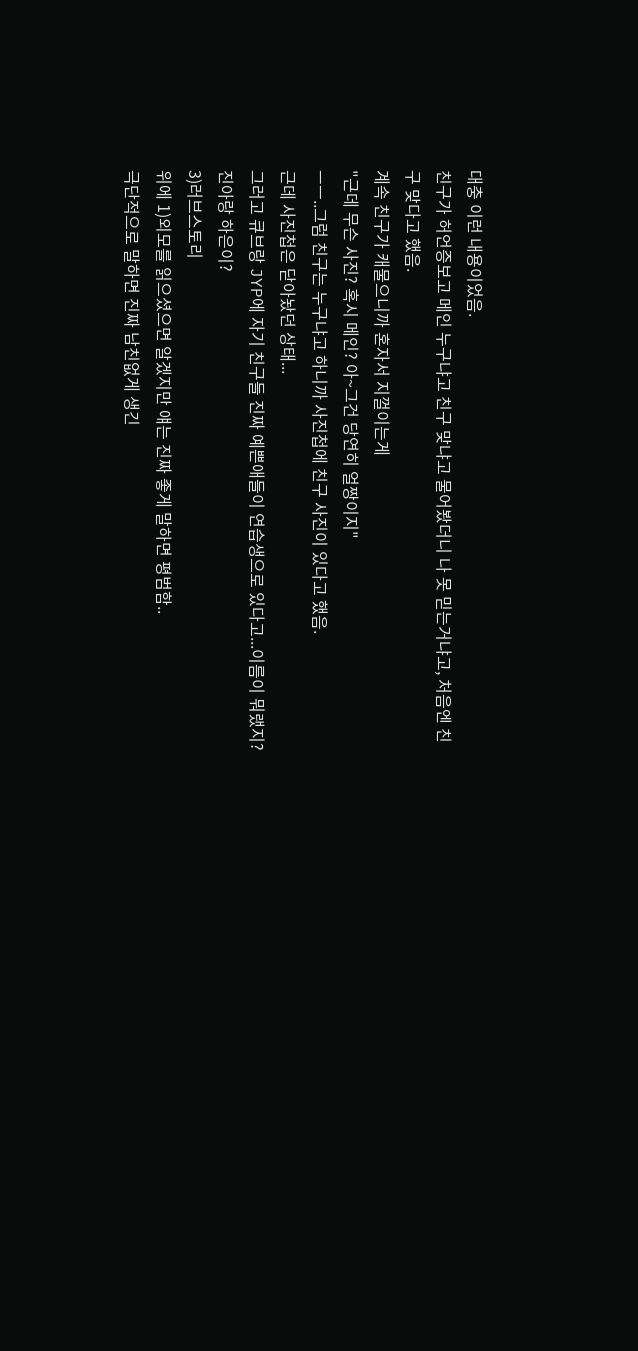대충 이런 내용이었음.
친구가 허언증보고 메인 누구냐고 친구 맞냐고 물어봤더니 나 못 믿는거냐고, 처음엔 친구 맞다고 했음.
계속 친구가 캐물으니까 혼자서 지껄이는게
"근데 무슨 사진? 혹시 메인? 아~그건 당연히 얼짱이지"
ㅡㅡ..그럼 친구는 누구냐고 하니까 사진첩에 친구 사진이 있다고 했음.
근데 사진첩은 닫아놨던 상태...
그러고 큐브랑 JYP에 자기 친구들 진짜 예쁜애들이 연습생으로 있다고...이름이 뭐랬지? 진아랑 하은이?
3)러브스토리
위에 1)외모를 읽으셨으면 알겠지만 얘는 진짜 좋게 말하면 평범함..
극단적으로 말하면 진짜 남친없게 생긴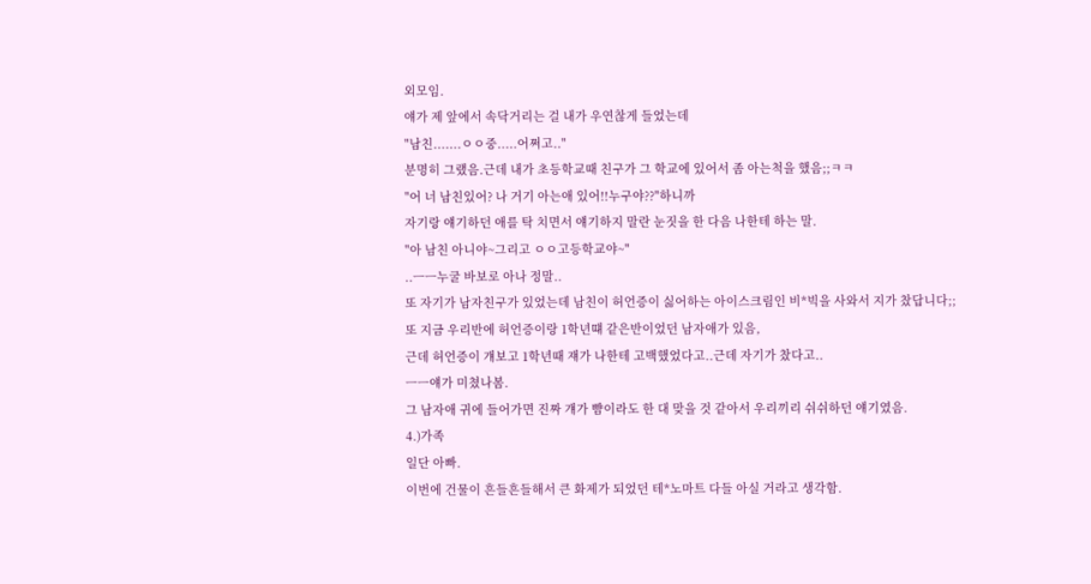외모임.
얘가 제 앞에서 속닥거리는 걸 내가 우연찮게 들었는데
"남친.......ㅇㅇ중.....어쩌고.."
분명히 그랬음.근데 내가 초등학교때 친구가 그 학교에 있어서 좀 아는척을 했음;;ㅋㅋ
"어 너 남친있어? 나 거기 아는애 있어!!누구야??"하니까
자기랑 얘기하던 애를 탁 치면서 얘기하지 말란 눈짓을 한 다음 나한테 하는 말.
"아 남친 아니야~그리고 ㅇㅇ고등학교야~"
..ㅡㅡ누굴 바보로 아나 정말..
또 자기가 남자친구가 있었는데 남친이 허언증이 싫어하는 아이스크림인 비*빅을 사와서 지가 찼답니다;;
또 지금 우리반에 허언증이랑 1학년떄 같은반이었던 남자애가 있음,
근데 허언증이 걔보고 1학년때 쟤가 나한테 고백했었다고..근데 자기가 찼다고..
ㅡㅡ얘가 미쳤나봄.
그 남자애 귀에 들어가면 진짜 걔가 뺨이라도 한 대 맞을 것 같아서 우리끼리 쉬쉬하던 얘기였음.
4.)가족
일단 아빠.
이번에 건물이 흔들흔들해서 큰 화제가 되었던 테*노마트 다들 아실 거라고 생각함.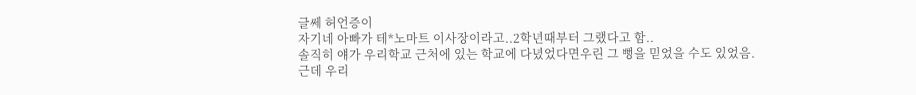글쎄 허언증이
자기네 아빠가 테*노마트 이사장이라고..2학년때부터 그랬다고 함..
솔직히 얘가 우리학교 근처에 있는 학교에 다녔었다면우린 그 뻥을 믿었을 수도 있었음.
근데 우리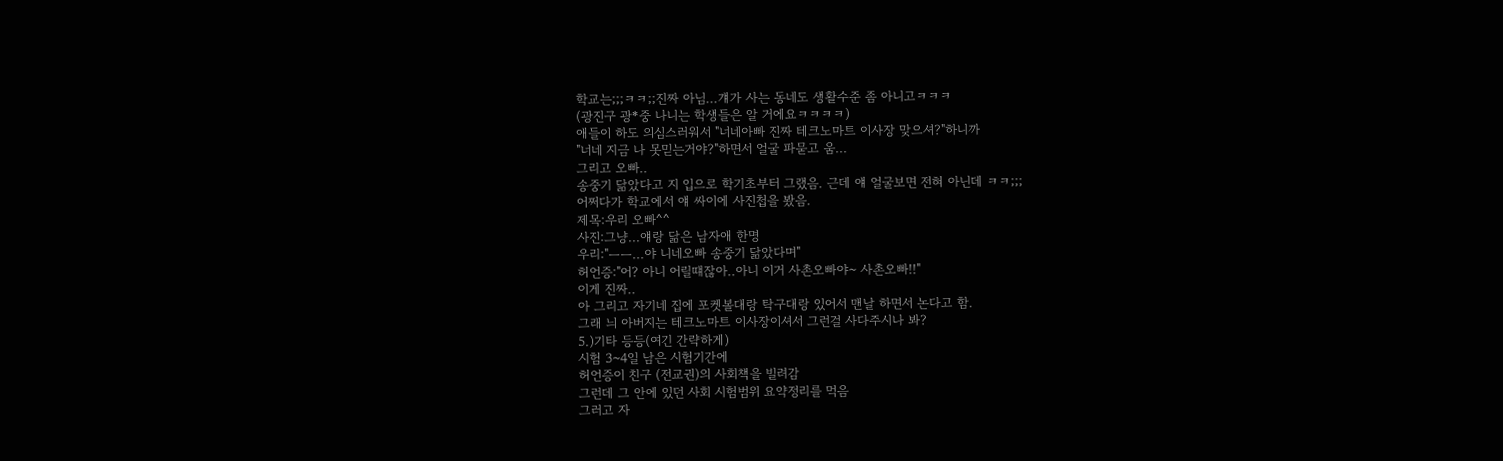학교는;;;ㅋㅋ;;진짜 아님...걔가 사는 동네도 생활수준 좀 아니고ㅋㅋㅋ
(광진구 광*중 나니는 학생들은 알 거에요ㅋㅋㅋㅋ)
애들이 하도 의심스러워서 "너네아빠 진짜 테크노마트 이사장 맞으셔?"하니까
"너네 지금 나 못믿는거야?"하면서 얼굴 파묻고 움...
그리고 오빠..
송중기 닮았다고 지 입으로 학기초부터 그랬음. 근데 얘 얼굴보면 전혀 아닌데 ㅋㅋ;;;
어쩌다가 학교에서 얘 싸이에 사진첩을 봤음.
제목:우리 오빠^^
사진:그냥...얘랑 닮은 남자애 한명
우리:"ㅡㅡ...야 니네오빠 송중기 닮았다며"
허언증:"어? 아니 어릴떄잖아..아니 이거 사촌오빠야~ 사촌오빠!!"
이게 진짜..
아 그리고 자기네 집에 포켓볼대랑 탁구대랑 있어서 맨날 하면서 논다고 함.
그래 늬 아버지는 테크노마트 이사장이셔서 그런걸 사다주시나 봐?
5.)기타 등등(여긴 간략하게)
시험 3~4일 남은 시험기간에
허언증이 친구 (전교권)의 사회책을 빌려감
그런데 그 안에 있던 사회 시험범위 요약정리를 먹음
그러고 자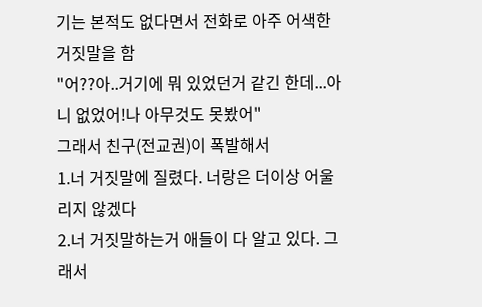기는 본적도 없다면서 전화로 아주 어색한 거짓말을 함
"어??아..거기에 뭐 있었던거 같긴 한데...아니 없었어!나 아무것도 못봤어"
그래서 친구(전교권)이 폭발해서
1.너 거짓말에 질렸다. 너랑은 더이상 어울리지 않겠다
2.너 거짓말하는거 애들이 다 알고 있다. 그래서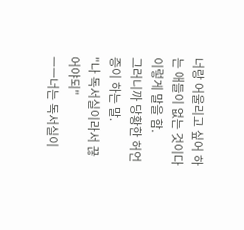너랑 어울리고 싶어 하는 애들이 없는 것이다
이렇게 말을 함.
그러니까 당황한 허언증이 하는 말.
"나 독서실이라서 끊어야되"
ㅡㅡ너는 독서실이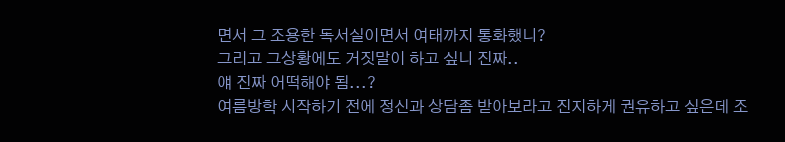면서 그 조용한 독서실이면서 여태까지 통화했니?
그리고 그상황에도 거짓말이 하고 싶니 진짜..
얘 진짜 어떡해야 됨...?
여름방학 시작하기 전에 정신과 상담좀 받아보라고 진지하게 권유하고 싶은데 조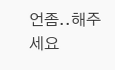언좀..해주세요